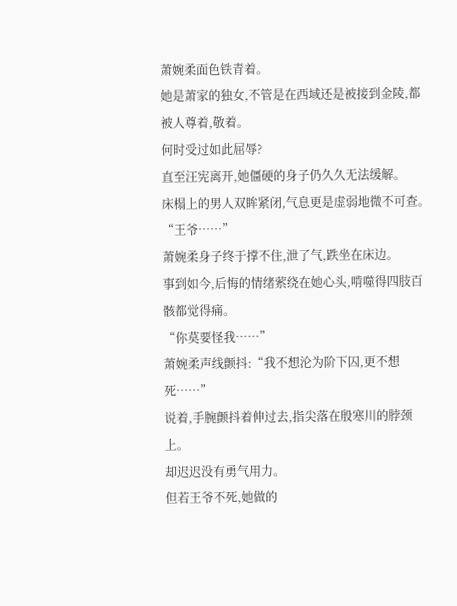萧婉柔面色铁青着。
她是萧家的独女,不管是在西域还是被接到金陵,都被人尊着,敬着。
何时受过如此屈辱?
直至汪宪离开,她僵硬的身子仍久久无法缓解。
床榻上的男人双眸紧闭,气息更是虚弱地微不可查。
“王爷……”
萧婉柔身子终于撑不住,泄了气,跌坐在床边。
事到如今,后悔的情绪萦绕在她心头,啃噬得四肢百骸都觉得痛。
“你莫要怪我……”
萧婉柔声线颤抖:“我不想沦为阶下囚,更不想死……”
说着,手腕颤抖着伸过去,指尖落在殷寒川的脖颈上。
却迟迟没有勇气用力。
但若王爷不死,她做的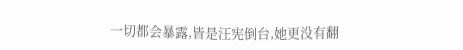一切都会暴露,皆是汪宪倒台,她更没有翻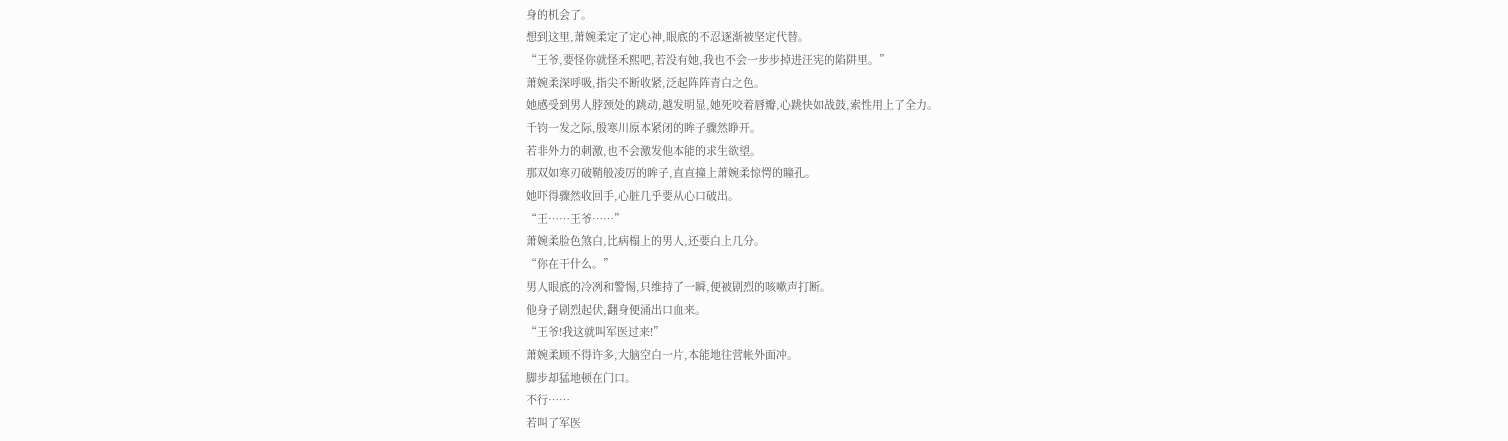身的机会了。
想到这里,萧婉柔定了定心神,眼底的不忍逐渐被坚定代替。
“王爷,要怪你就怪禾熙吧,若没有她,我也不会一步步掉进汪宪的陷阱里。”
萧婉柔深呼吸,指尖不断收紧,泛起阵阵青白之色。
她感受到男人脖颈处的跳动,越发明显,她死咬着唇瓣,心跳快如战鼓,索性用上了全力。
千钧一发之际,殷寒川原本紧闭的眸子骤然睁开。
若非外力的刺激,也不会激发他本能的求生欲望。
那双如寒刃破鞘般凌厉的眸子,直直撞上萧婉柔惊愕的瞳孔。
她吓得骤然收回手,心脏几乎要从心口破出。
“王……王爷……”
萧婉柔脸色煞白,比病榻上的男人,还要白上几分。
“你在干什么。”
男人眼底的冷冽和警惕,只维持了一瞬,便被剧烈的咳嗽声打断。
他身子剧烈起伏,翻身便涌出口血来。
“王爷!我这就叫军医过来!”
萧婉柔顾不得许多,大脑空白一片,本能地往营帐外面冲。
脚步却猛地顿在门口。
不行……
若叫了军医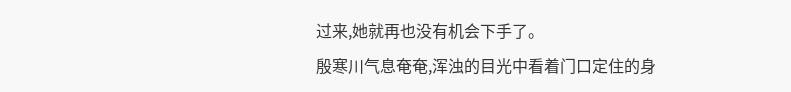过来,她就再也没有机会下手了。
殷寒川气息奄奄,浑浊的目光中看着门口定住的身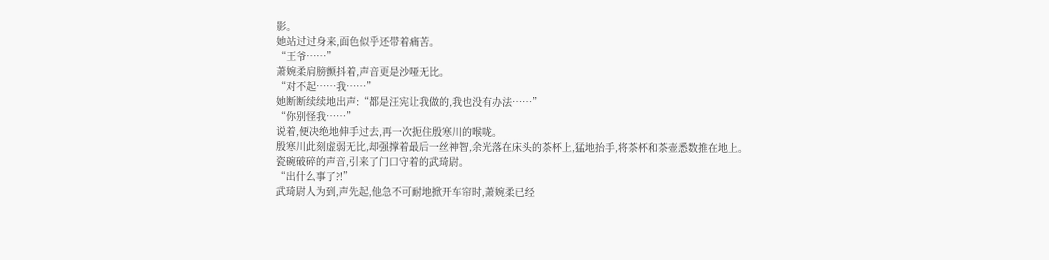影。
她站过过身来,面色似乎还带着痛苦。
“王爷……”
萧婉柔肩膀颤抖着,声音更是沙哑无比。
“对不起……我……”
她断断续续地出声:“都是汪宪让我做的,我也没有办法……”
“你别怪我……”
说着,便决绝地伸手过去,再一次扼住殷寒川的喉咙。
殷寒川此刻虚弱无比,却强撑着最后一丝神智,余光落在床头的茶杯上,猛地抬手,将茶杯和茶壶悉数推在地上。
瓷碗破碎的声音,引来了门口守着的武琦尉。
“出什么事了?!”
武琦尉人为到,声先起,他急不可耐地掀开车帘时,萧婉柔已经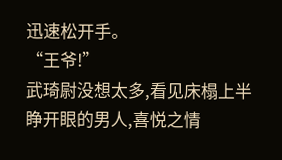迅速松开手。
“王爷!”
武琦尉没想太多,看见床榻上半睁开眼的男人,喜悦之情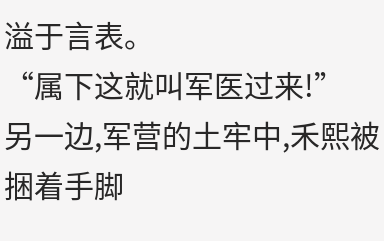溢于言表。
“属下这就叫军医过来!”
另一边,军营的土牢中,禾熙被捆着手脚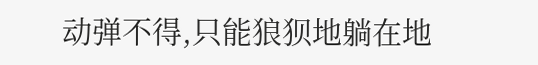动弹不得,只能狼狈地躺在地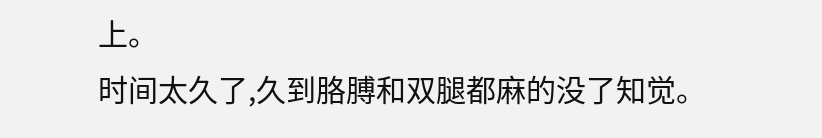上。
时间太久了,久到胳膊和双腿都麻的没了知觉。